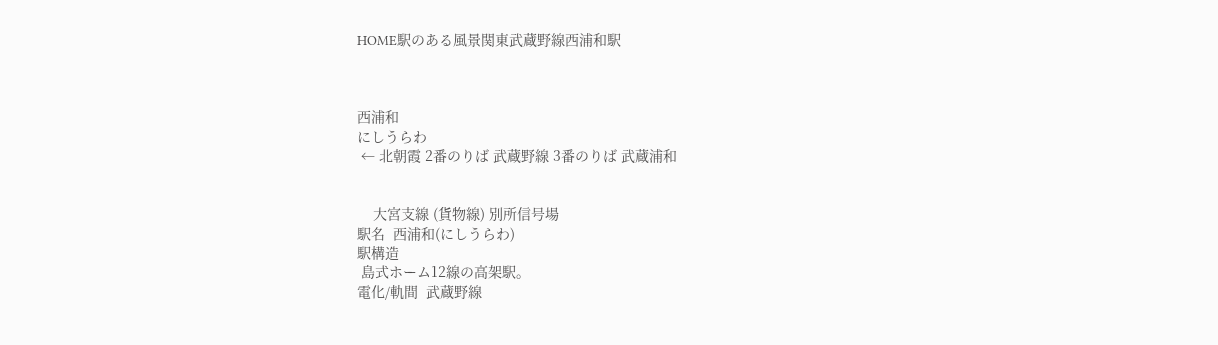HOME駅のある風景関東武蔵野線西浦和駅



西浦和
にしうらわ
 ← 北朝霞 2番のりば 武蔵野線 3番のりば 武蔵浦和


    大宮支線 (貨物線) 別所信号場
駅名  西浦和(にしうらわ)
駅構造
 島式ホーム12線の高架駅。
電化/軌間  武蔵野線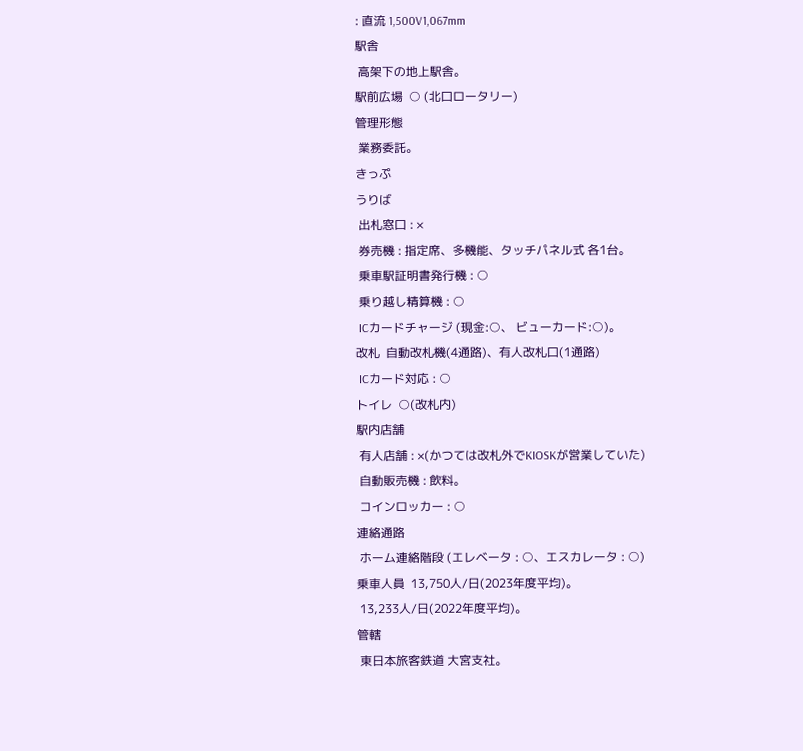: 直流 1,500V1,067mm
駅舎
 高架下の地上駅舎。
駅前広場  ○ (北口ロータリー)
管理形態
 業務委託。
きっぷ
うりば
 出札窓口 : ×
 券売機 : 指定席、多機能、タッチパネル式 各1台。
 乗車駅証明書発行機 : ○
 乗り越し精算機 : ○
 ICカードチャージ (現金:○、 ビューカード:○)。
改札  自動改札機(4通路)、有人改札口(1通路)
 ICカード対応 : ○
トイレ  ○(改札内)
駅内店舗
 有人店舗 : ×(かつては改札外でKIOSKが営業していた)
 自動販売機 : 飲料。
 コインロッカー : ○
連絡通路
 ホーム連絡階段 (エレベータ : ○、エスカレータ : ○)
乗車人員  13,750人/日(2023年度平均)。
 13,233人/日(2022年度平均)。
管轄
 東日本旅客鉄道 大宮支社。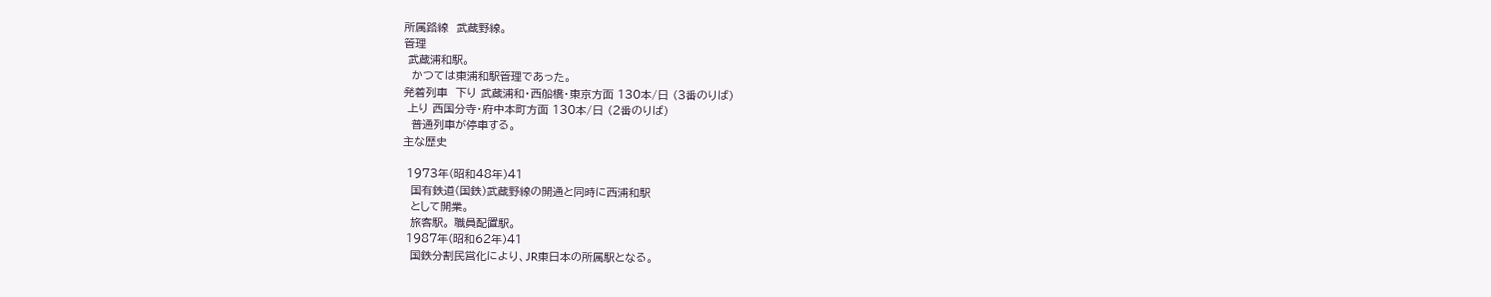所属路線  武蔵野線。
管理
 武蔵浦和駅。
  かつては東浦和駅管理であった。
発着列車  下り 武蔵浦和・西船橋・東京方面 130本/日 (3番のりば)
 上り 西国分寺・府中本町方面 130本/日 (2番のりば)
  普通列車が停車する。
主な歴史

 1973年(昭和48年)41
  国有鉄道(国鉄)武蔵野線の開通と同時に西浦和駅
  として開業。
  旅客駅。 職員配置駅。
 1987年(昭和62年)41
  国鉄分割民営化により、JR東日本の所属駅となる。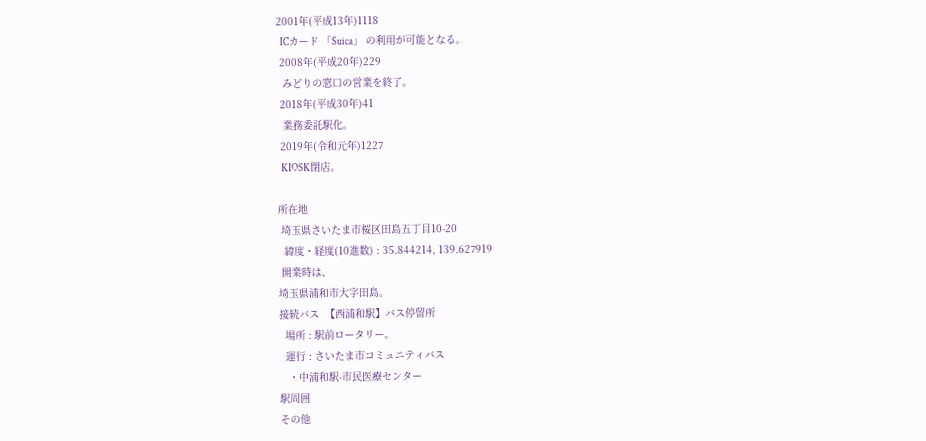2001年(平成13年)1118
  ICカード 「Suica」 の利用が可能となる。
 2008年(平成20年)229
  みどりの窓口の営業を終了。
 2018年(平成30年)41
  業務委託駅化。
 2019年(令和元年)1227
  KIOSK閉店。

所在地
 埼玉県さいたま市桜区田島五丁目10-20
  緯度・経度(10進数) : 35.844214, 139.627919
 開業時は、
埼玉県浦和市大字田島。
接続バス  【西浦和駅】バス停留所
  場所 : 駅前ロータリー。
  運行 : さいたま市コミュニティバス
   ・中浦和駅-市民医療センター
駅周囲
その他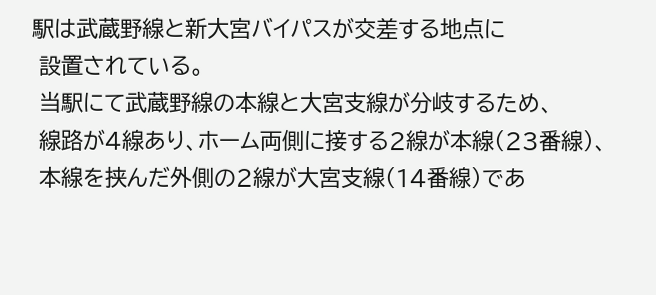駅は武蔵野線と新大宮バイパスが交差する地点に
 設置されている。
 当駅にて武蔵野線の本線と大宮支線が分岐するため、
 線路が4線あり、ホーム両側に接する2線が本線(23番線)、
 本線を挟んだ外側の2線が大宮支線(14番線)であ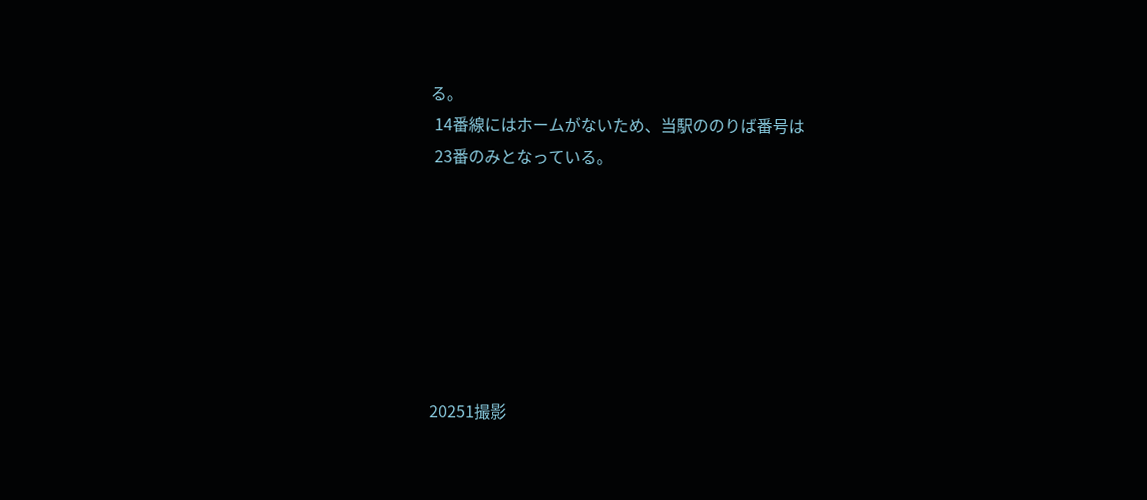る。
 14番線にはホームがないため、当駅ののりば番号は
 23番のみとなっている。







20251撮影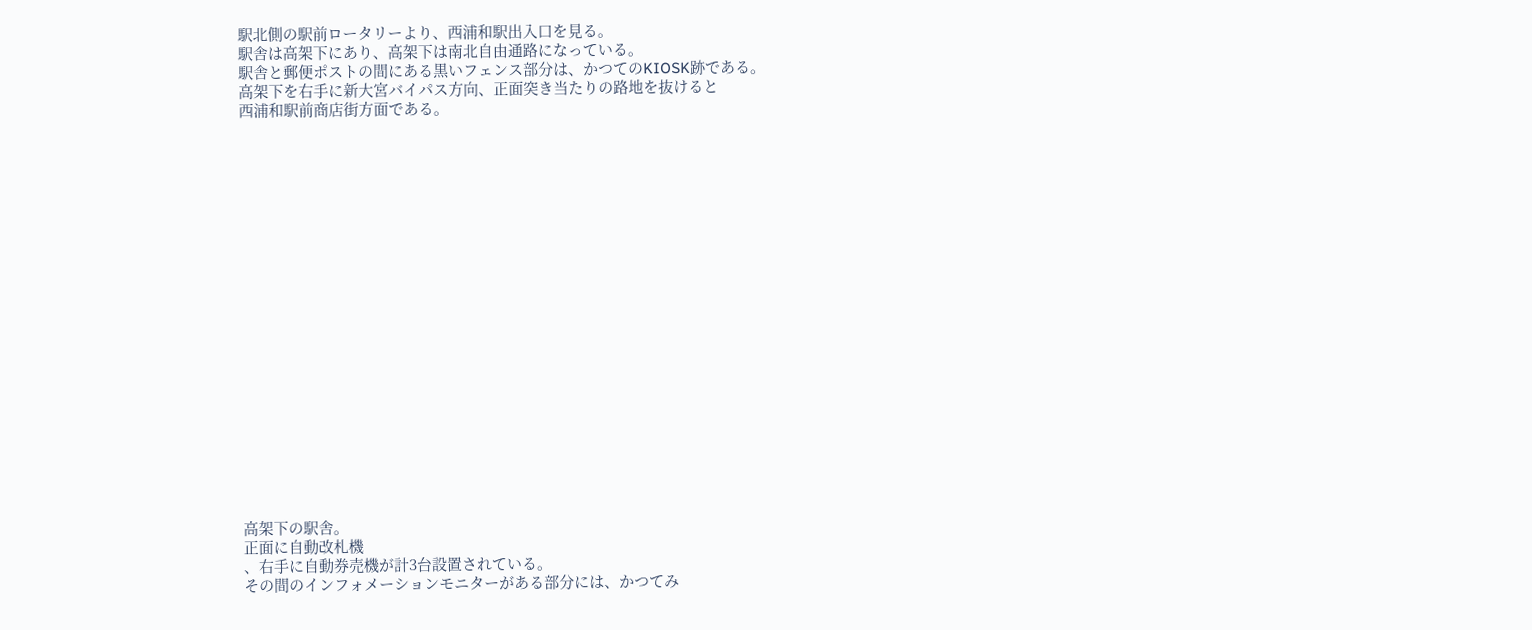駅北側の駅前ロータリーより、西浦和駅出入口を見る。
駅舎は高架下にあり、高架下は南北自由通路になっている。
駅舎と郵便ポストの間にある黒いフェンス部分は、かつてのKIOSK跡である。
高架下を右手に新大宮バイパス方向、正面突き当たりの路地を抜けると
西浦和駅前商店街方面である。





















高架下の駅舎。
正面に自動改札機
、右手に自動券売機が計3台設置されている。
その間のインフォメーションモニターがある部分には、かつてみ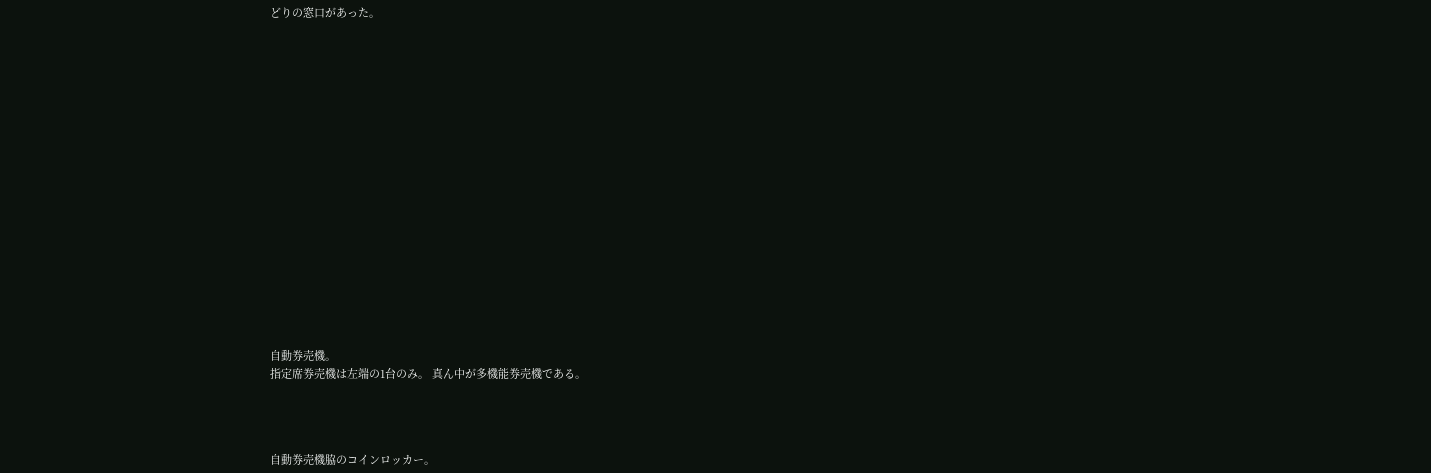どりの窓口があった。



















自動券売機。
指定席券売機は左端の1台のみ。 真ん中が多機能券売機である。




自動券売機脇のコインロッカー。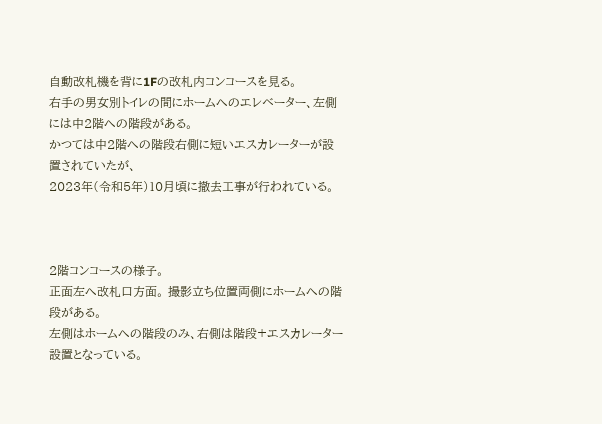自動改札機を背に1Fの改札内コンコースを見る。
右手の男女別トイレの間にホームへのエレベーター、左側には中2階への階段がある。
かつては中2階への階段右側に短いエスカレーターが設置されていたが、
2023年(令和5年)10月頃に撤去工事が行われている。



2階コンコースの様子。
正面左へ改札口方面。 撮影立ち位置両側にホームへの階段がある。
左側はホームへの階段のみ、右側は階段+エスカレーター設置となっている。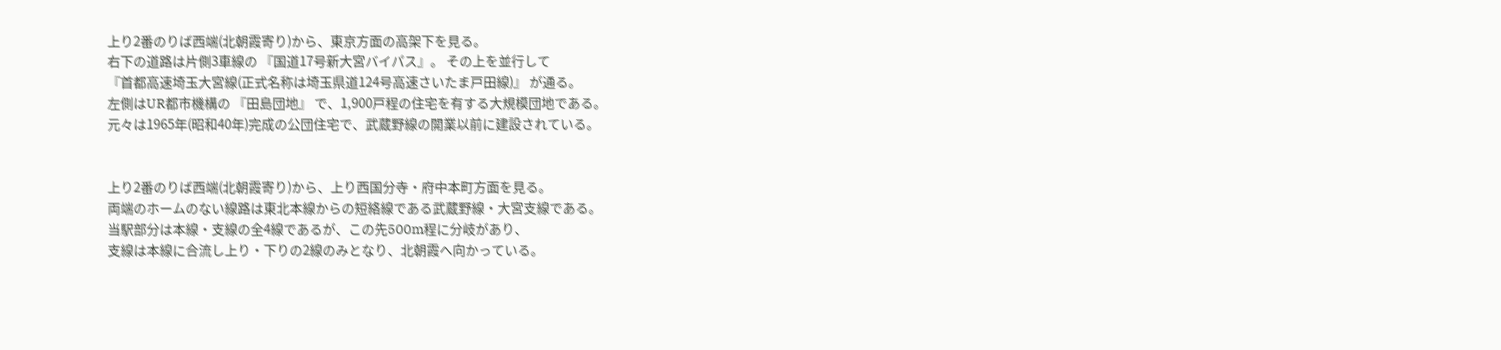上り2番のりば西端(北朝霞寄り)から、東京方面の高架下を見る。
右下の道路は片側3車線の 『国道17号新大宮バイパス』。 その上を並行して
『首都高速埼玉大宮線(正式名称は埼玉県道124号高速さいたま戸田線)』 が通る。
左側はUR都市機構の 『田島団地』 で、1,900戸程の住宅を有する大規模団地である。
元々は1965年(昭和40年)完成の公団住宅で、武蔵野線の開業以前に建設されている。


上り2番のりば西端(北朝霞寄り)から、上り西国分寺・府中本町方面を見る。
両端のホームのない線路は東北本線からの短絡線である武蔵野線・大宮支線である。
当駅部分は本線・支線の全4線であるが、この先500m程に分岐があり、
支線は本線に合流し上り・下りの2線のみとなり、北朝霞へ向かっている。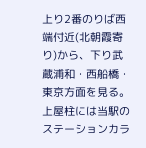上り2番のりば西端付近(北朝霞寄り)から、下り武蔵浦和・西船橋・東京方面を見る。
上屋柱には当駅のステーションカラ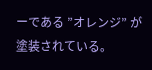ーである ”オレンジ” が塗装されている。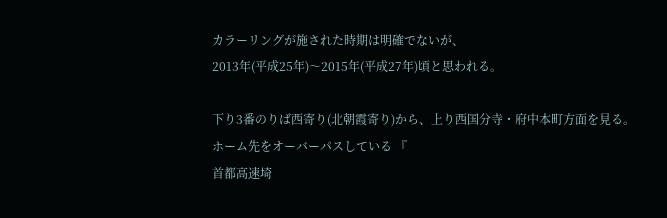カラーリングが施された時期は明確でないが、
2013年(平成25年)〜2015年(平成27年)頃と思われる。

下り3番のりば西寄り(北朝霞寄り)から、上り西国分寺・府中本町方面を見る。
ホーム先をオーバーパスしている 『
首都高速埼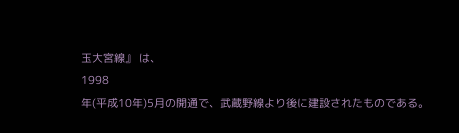玉大宮線』 は、
1998
年(平成10年)5月の開通で、武蔵野線より後に建設されたものである。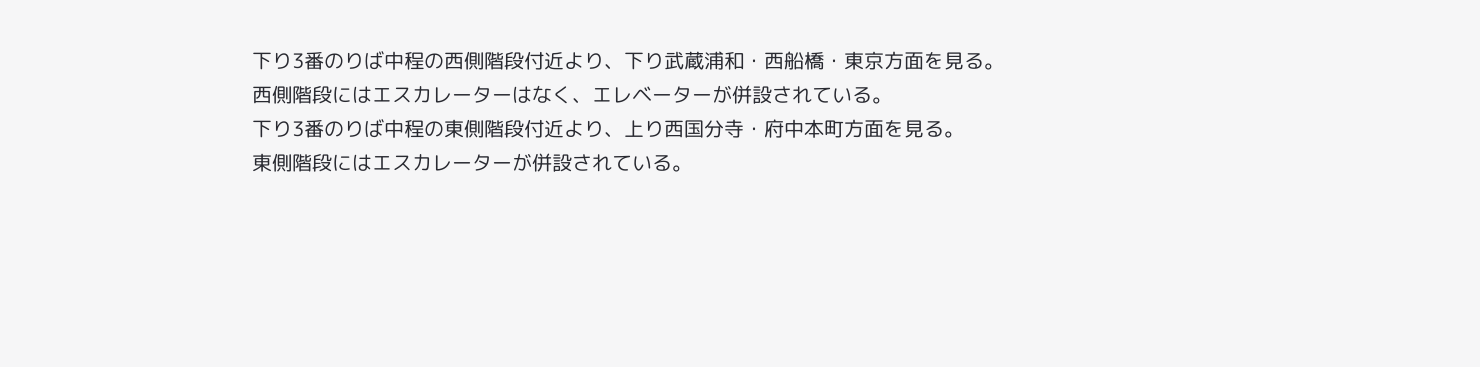下り3番のりば中程の西側階段付近より、下り武蔵浦和・西船橋・東京方面を見る。
西側階段にはエスカレーターはなく、エレベーターが併設されている。
下り3番のりば中程の東側階段付近より、上り西国分寺・府中本町方面を見る。
東側階段にはエスカレーターが併設されている。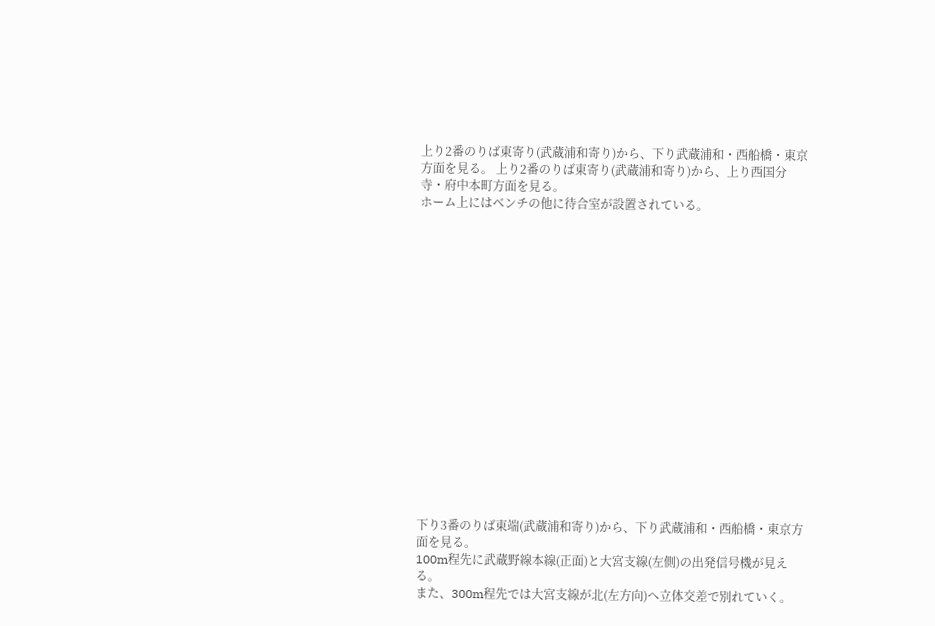上り2番のりば東寄り(武蔵浦和寄り)から、下り武蔵浦和・西船橋・東京方面を見る。 上り2番のりば東寄り(武蔵浦和寄り)から、上り西国分寺・府中本町方面を見る。
ホーム上にはベンチの他に待合室が設置されている。


















下り3番のりば東端(武蔵浦和寄り)から、下り武蔵浦和・西船橋・東京方面を見る。
100m程先に武蔵野線本線(正面)と大宮支線(左側)の出発信号機が見える。
また、300m程先では大宮支線が北(左方向)へ立体交差で別れていく。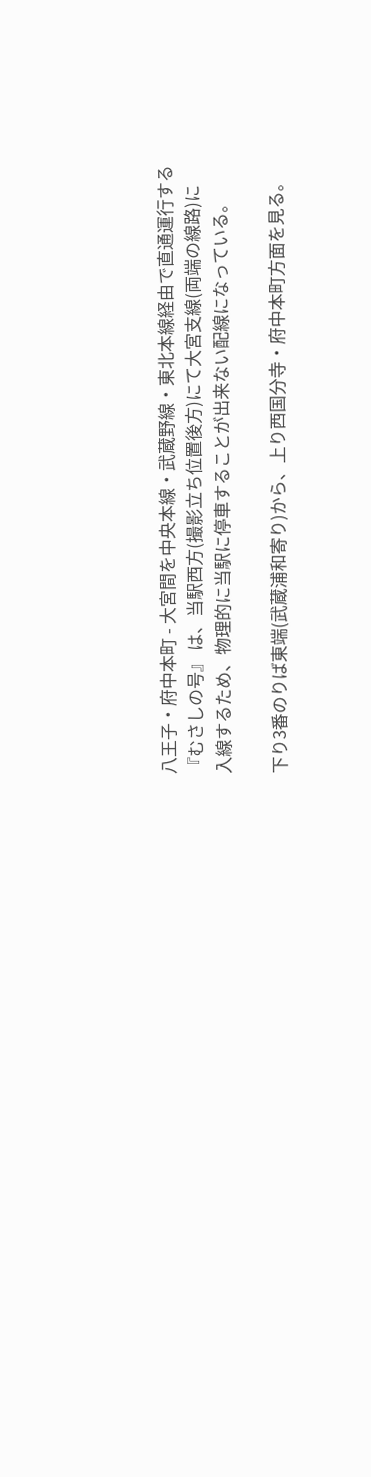八王子・府中本町 - 大宮間を中央本線・武蔵野線・東北本線経由で直通運行する
『むさしの号』 は、当駅西方(撮影立ち位置後方)にて大宮支線(両端の線路)に
入線するため、物理的に当駅に停車することが出来ない配線になっている。

下り3番のりば東端(武蔵浦和寄り)から、上り西国分寺・府中本町方面を見る。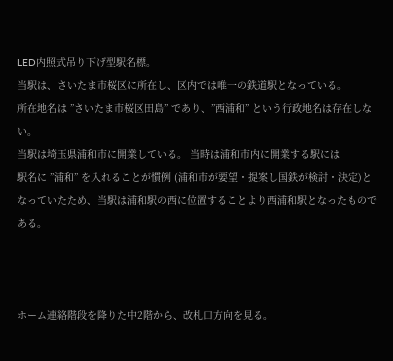LED内照式吊り下げ型駅名標。
当駅は、さいたま市桜区に所在し、区内では唯一の鉄道駅となっている。
所在地名は ”さいたま市桜区田島” であり、”西浦和” という行政地名は存在しない。
当駅は埼玉県浦和市に開業している。 当時は浦和市内に開業する駅には
駅名に ”浦和” を入れることが慣例 (浦和市が要望・提案し国鉄が検討・決定)と
なっていたため、当駅は浦和駅の西に位置することより西浦和駅となったものである。



ホーム連絡階段を降りた中2階から、改札口方向を見る。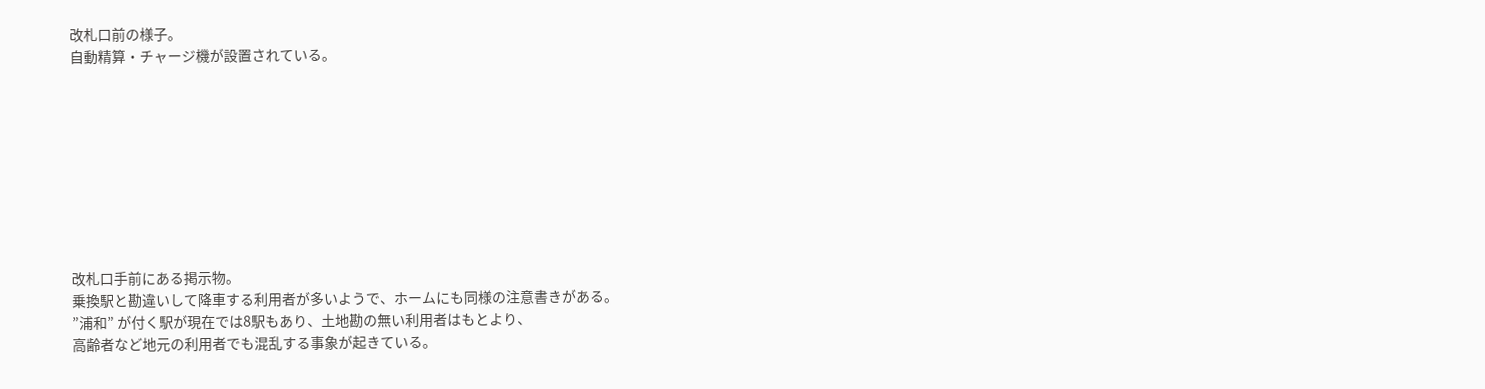改札口前の様子。
自動精算・チャージ機が設置されている。









改札口手前にある掲示物。
乗換駅と勘違いして降車する利用者が多いようで、ホームにも同様の注意書きがある。
”浦和” が付く駅が現在では8駅もあり、土地勘の無い利用者はもとより、
高齢者など地元の利用者でも混乱する事象が起きている。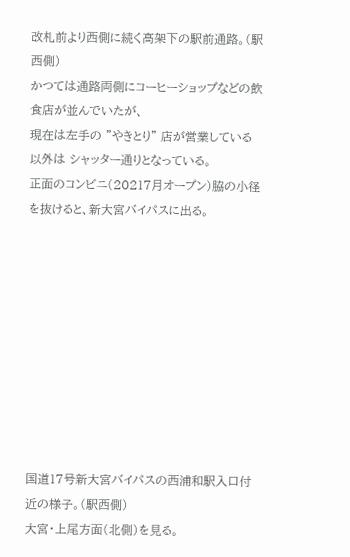改札前より西側に続く高架下の駅前通路。(駅西側)
かつては通路両側にコーヒーショップなどの飲食店が並んでいたが、
現在は左手の ”やきとり” 店が営業している以外は シャッター通りとなっている。
正面のコンビニ(20217月オープン)脇の小径を抜けると、新大宮バイパスに出る。










国道17号新大宮バイパスの西浦和駅入口付近の様子。(駅西側)
大宮・上尾方面(北側)を見る。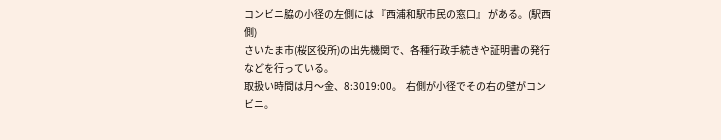コンビニ脇の小径の左側には 『西浦和駅市民の窓口』 がある。(駅西側)
さいたま市(桜区役所)の出先機関で、各種行政手続きや証明書の発行などを行っている。
取扱い時間は月〜金、8:3019:00。  右側が小径でその右の壁がコンビニ。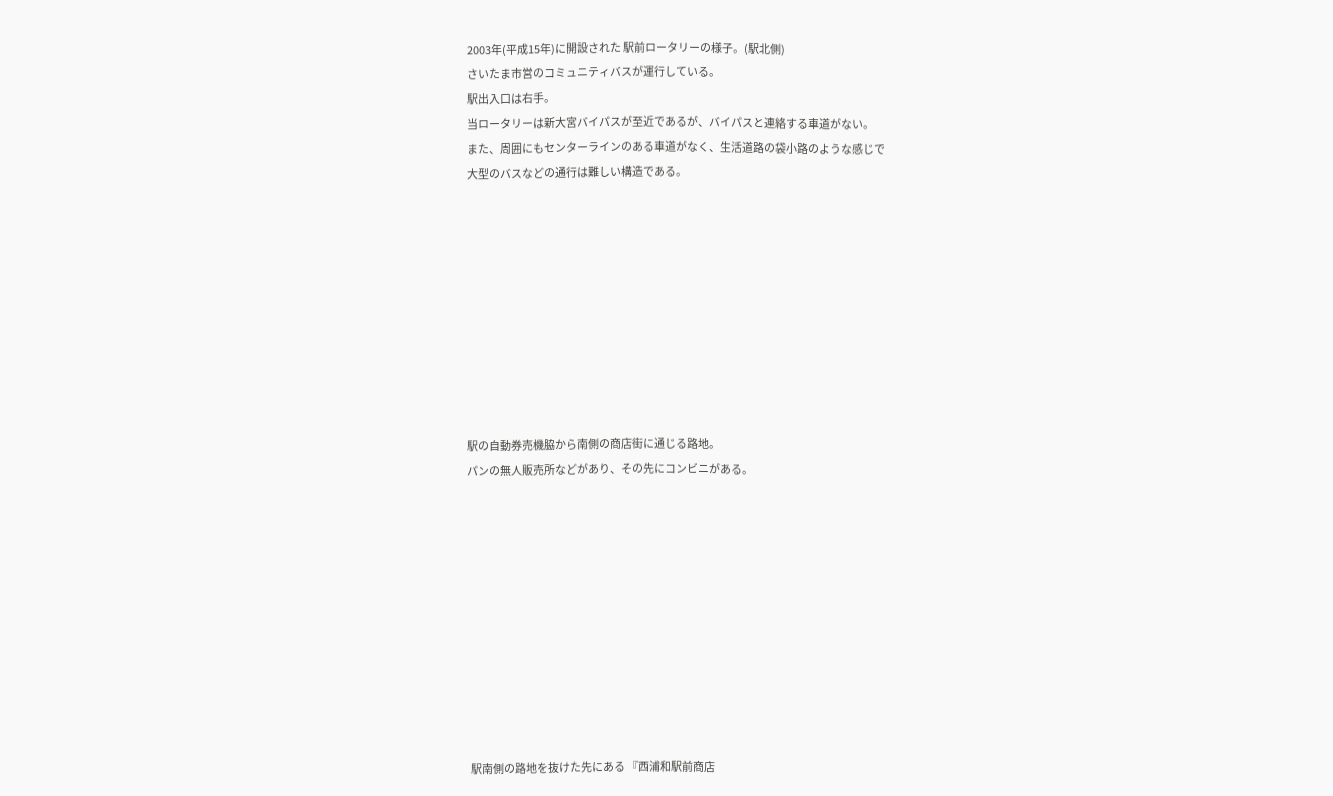2003年(平成15年)に開設された 駅前ロータリーの様子。(駅北側)
さいたま市営のコミュニティバスが運行している。
駅出入口は右手。
当ロータリーは新大宮バイパスが至近であるが、バイパスと連絡する車道がない。
また、周囲にもセンターラインのある車道がなく、生活道路の袋小路のような感じで
大型のバスなどの通行は難しい構造である。










駅の自動券売機脇から南側の商店街に通じる路地。
パンの無人販売所などがあり、その先にコンビニがある。











  駅南側の路地を抜けた先にある 『西浦和駅前商店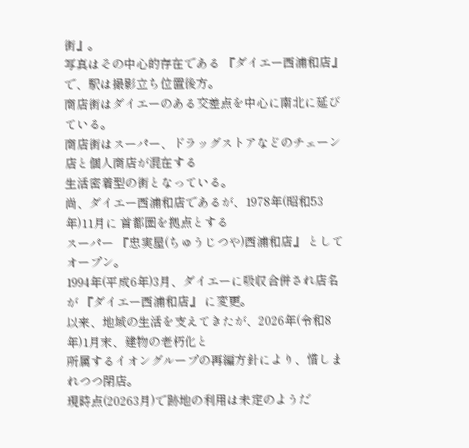街』。
写真はその中心的存在である 『ダイエー西浦和店』 で、駅は撮影立ち位置後方。
商店街はダイエーのある交差点を中心に南北に延びている。
商店街はスーパー、ドラッグストアなどのチェーン店と個人商店が混在する
生活密着型の街となっている。
尚、ダイエー西浦和店であるが、1978年(昭和53年)11月に 首都圏を拠点とする
スーパー 『忠実屋(ちゅうじつや)西浦和店』 としてオープン。
1994年(平成6年)3月、ダイエーに吸収合併され店名が 『ダイエー西浦和店』 に変更。
以来、地域の生活を支えてきたが、2026年(令和8年)1月末、建物の老朽化と
所属するイオングループの再編方針により、惜しまれつつ閉店。
現時点(20263月)で跡地の利用は未定のようだ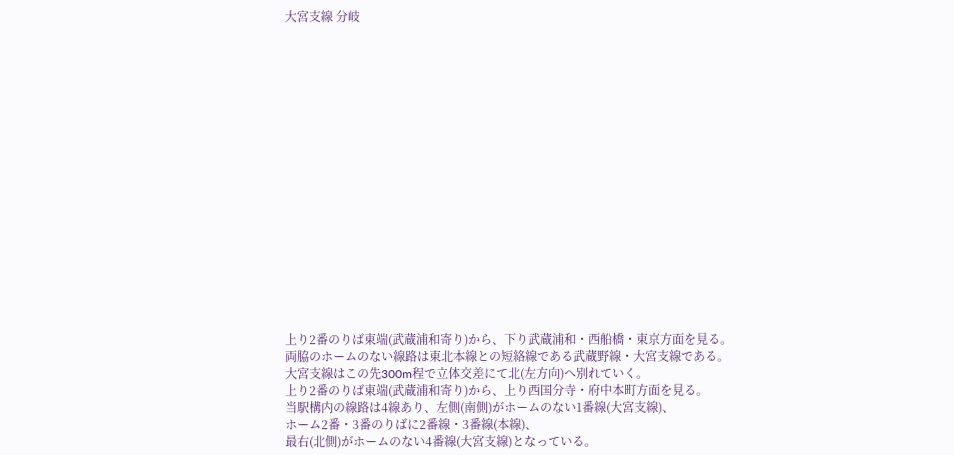大宮支線 分岐


















上り2番のりば東端(武蔵浦和寄り)から、下り武蔵浦和・西船橋・東京方面を見る。
両脇のホームのない線路は東北本線との短絡線である武蔵野線・大宮支線である。
大宮支線はこの先300m程で立体交差にて北(左方向)へ別れていく。
上り2番のりば東端(武蔵浦和寄り)から、上り西国分寺・府中本町方面を見る。
当駅構内の線路は4線あり、左側(南側)がホームのない1番線(大宮支線)、
ホーム2番・3番のりばに2番線・3番線(本線)、
最右(北側)がホームのない4番線(大宮支線)となっている。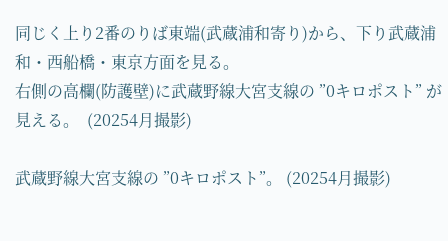同じく上り2番のりば東端(武蔵浦和寄り)から、下り武蔵浦和・西船橋・東京方面を見る。
右側の高欄(防護壁)に武蔵野線大宮支線の ”0キロポスト” が見える。  (20254月撮影)

武蔵野線大宮支線の ”0キロポスト”。 (20254月撮影)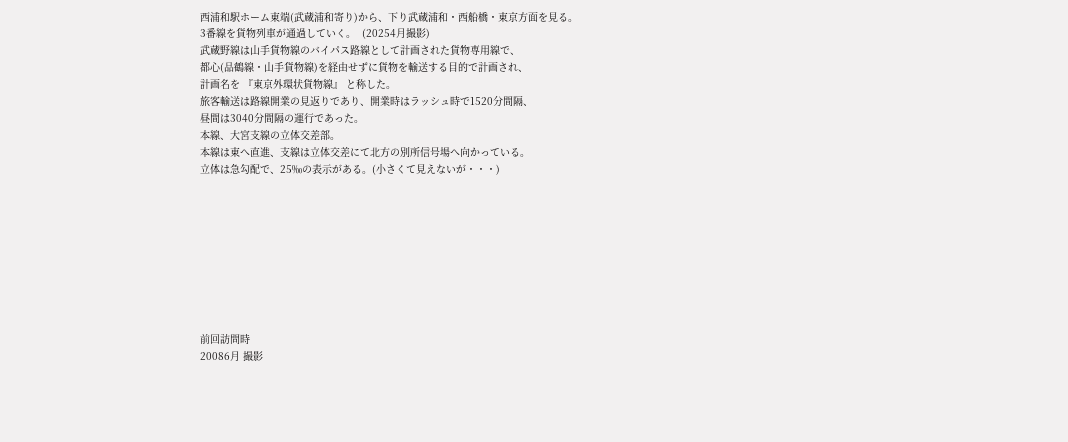西浦和駅ホーム東端(武蔵浦和寄り)から、下り武蔵浦和・西船橋・東京方面を見る。
3番線を貨物列車が通過していく。  (20254月撮影)
武蔵野線は山手貨物線のバイパス路線として計画された貨物専用線で、
都心(品鶴線・山手貨物線)を経由せずに貨物を輸送する目的で計画され、
計画名を 『東京外環状貨物線』 と称した。
旅客輸送は路線開業の見返りであり、開業時はラッシュ時で1520分間隔、
昼間は3040分間隔の運行であった。
本線、大宮支線の立体交差部。
本線は東へ直進、支線は立体交差にて北方の別所信号場へ向かっている。
立体は急勾配で、25‰の表示がある。(小さくて見えないが・・・)









前回訪問時
20086月 撮影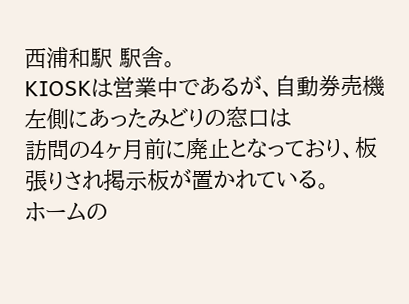西浦和駅 駅舎。
KIOSKは営業中であるが、自動券売機左側にあったみどりの窓口は
訪問の4ヶ月前に廃止となっており、板張りされ掲示板が置かれている。
ホームの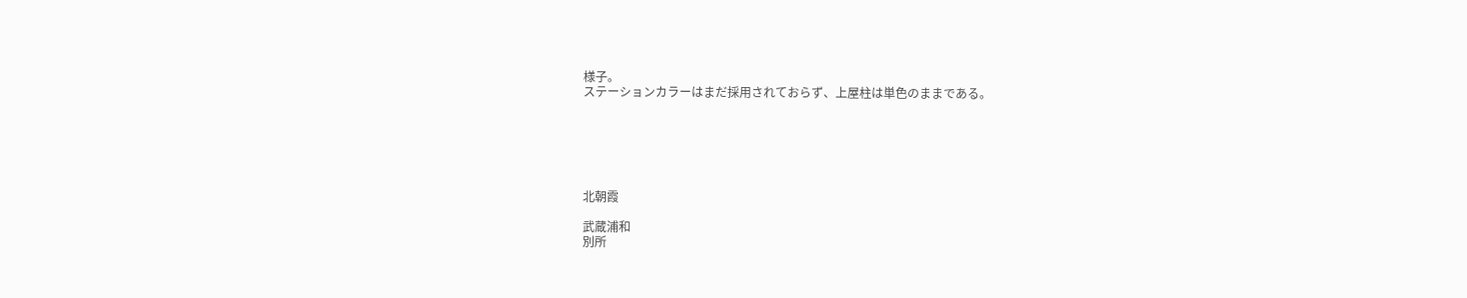様子。
ステーションカラーはまだ採用されておらず、上屋柱は単色のままである。






北朝霞

武蔵浦和
別所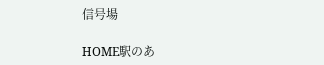信号場

HOME駅のあ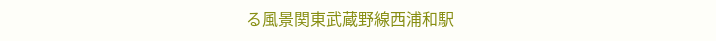る風景関東武蔵野線西浦和駅